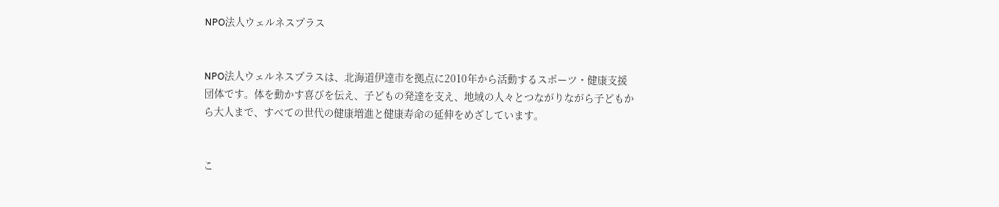NPO法人ウェルネスプラス


NPO法人ウェルネスプラスは、北海道伊達市を拠点に2010年から活動するスポーツ・健康支援団体です。体を動かす喜びを伝え、子どもの発達を支え、地域の人々とつながりながら子どもから大人まで、すべての世代の健康増進と健康寿命の延伸をめざしています。


こ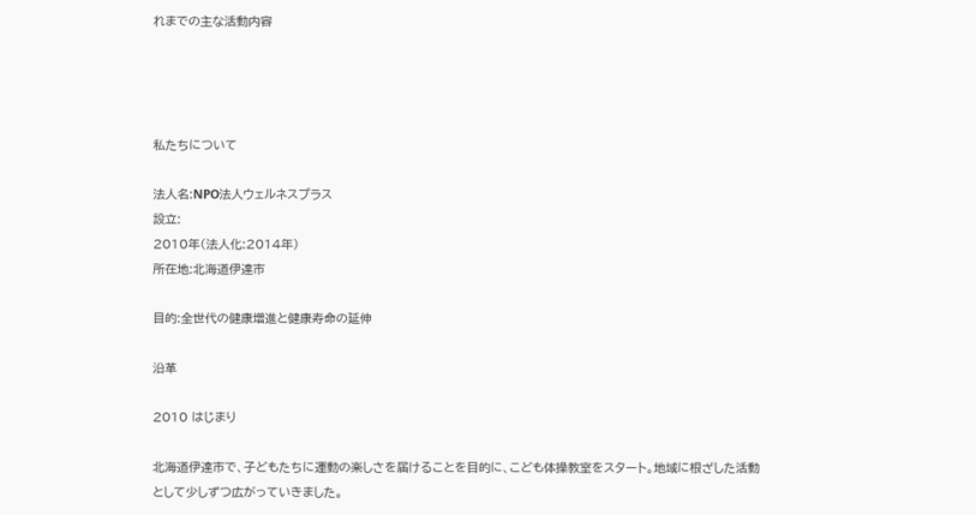れまでの主な活動内容




私たちについて

法人名:NPO法人ウェルネスプラス
設立:
2010年(法人化:2014年)
所在地:北海道伊達市

目的:全世代の健康増進と健康寿命の延伸

沿革

2010 はじまり

北海道伊達市で、子どもたちに運動の楽しさを届けることを目的に、こども体操教室をスタート。地域に根ざした活動として少しずつ広がっていきました。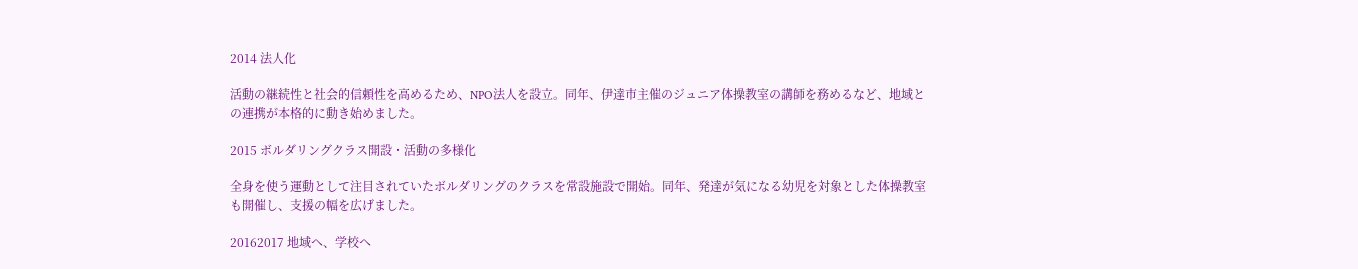2014 法人化

活動の継続性と社会的信頼性を高めるため、NPO法人を設立。同年、伊達市主催のジュニア体操教室の講師を務めるなど、地域との連携が本格的に動き始めました。

2015 ボルダリングクラス開設・活動の多様化

全身を使う運動として注目されていたボルダリングのクラスを常設施設で開始。同年、発達が気になる幼児を対象とした体操教室も開催し、支援の幅を広げました。

20162017 地域へ、学校へ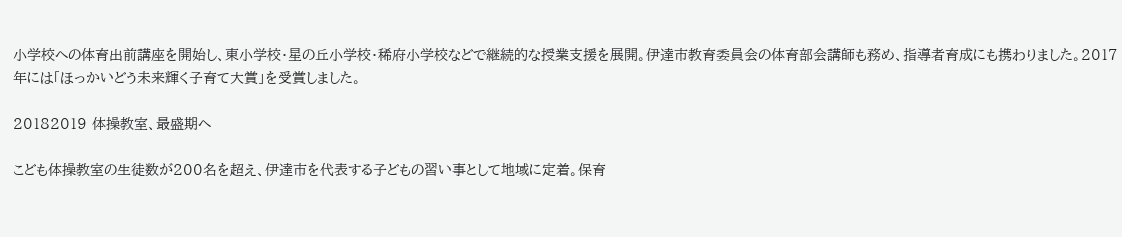小学校への体育出前講座を開始し、東小学校・星の丘小学校・稀府小学校などで継続的な授業支援を展開。伊達市教育委員会の体育部会講師も務め、指導者育成にも携わりました。2017年には「ほっかいどう未来輝く子育て大賞」を受賞しました。

20182019 体操教室、最盛期へ

こども体操教室の生徒数が200名を超え、伊達市を代表する子どもの習い事として地域に定着。保育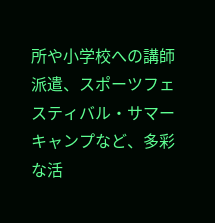所や小学校への講師派遣、スポーツフェスティバル・サマーキャンプなど、多彩な活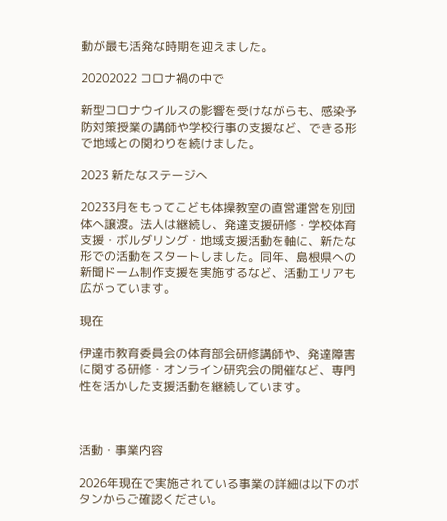動が最も活発な時期を迎えました。

20202022 コロナ禍の中で

新型コロナウイルスの影響を受けながらも、感染予防対策授業の講師や学校行事の支援など、できる形で地域との関わりを続けました。

2023 新たなステージへ

20233月をもってこども体操教室の直営運営を別団体へ譲渡。法人は継続し、発達支援研修・学校体育支援・ボルダリング・地域支援活動を軸に、新たな形での活動をスタートしました。同年、島根県への新聞ドーム制作支援を実施するなど、活動エリアも広がっています。

現在

伊達市教育委員会の体育部会研修講師や、発達障害に関する研修・オンライン研究会の開催など、専門性を活かした支援活動を継続しています。



活動・事業内容

2026年現在で実施されている事業の詳細は以下のボタンからご確認ください。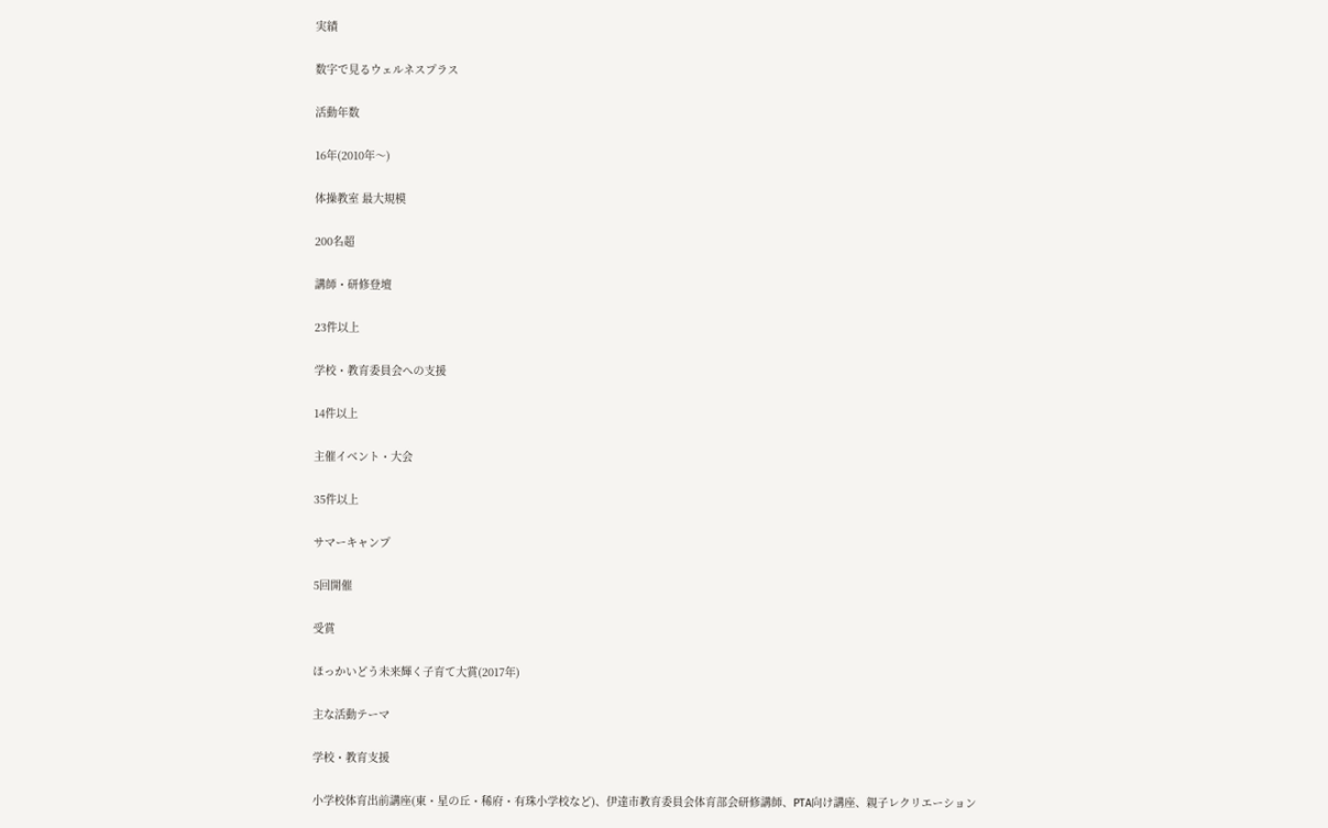実績

数字で見るウェルネスプラス

活動年数

16年(2010年〜)

体操教室 最大規模

200名超

講師・研修登壇

23件以上

学校・教育委員会への支援

14件以上

主催イベント・大会

35件以上

サマーキャンプ

5回開催

受賞

ほっかいどう未来輝く子育て大賞(2017年)

主な活動テーマ

学校・教育支援

小学校体育出前講座(東・星の丘・稀府・有珠小学校など)、伊達市教育委員会体育部会研修講師、PTA向け講座、親子レクリエーション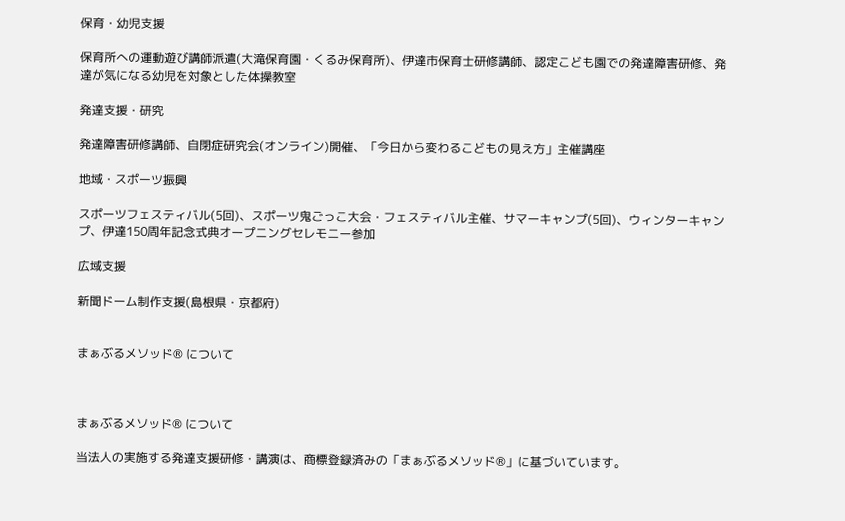保育・幼児支援

保育所への運動遊び講師派遣(大滝保育園・くるみ保育所)、伊達市保育士研修講師、認定こども園での発達障害研修、発達が気になる幼児を対象とした体操教室

発達支援・研究

発達障害研修講師、自閉症研究会(オンライン)開催、「今日から変わるこどもの見え方」主催講座

地域・スポーツ振興

スポーツフェスティバル(5回)、スポーツ鬼ごっこ大会・フェスティバル主催、サマーキャンプ(5回)、ウィンターキャンプ、伊達150周年記念式典オープニングセレモニー参加

広域支援

新聞ドーム制作支援(島根県・京都府)


まぁぶるメソッド® について



まぁぶるメソッド® について

当法人の実施する発達支援研修・講演は、商標登録済みの「まぁぶるメソッド®」に基づいています。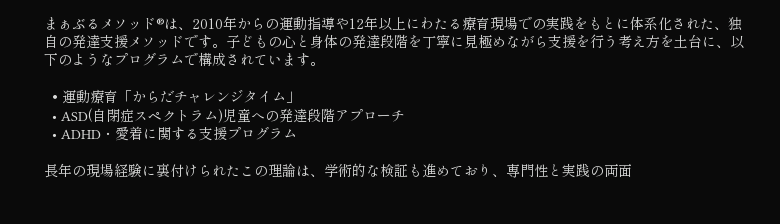まぁぶるメソッド®は、2010年からの運動指導や12年以上にわたる療育現場での実践をもとに体系化された、独自の発達支援メソッドです。子どもの心と身体の発達段階を丁寧に見極めながら支援を行う考え方を土台に、以下のようなプログラムで構成されています。

  • 運動療育「からだチャレンジタイム」
  • ASD(自閉症スペクトラム)児童への発達段階アプローチ
  • ADHD・愛着に関する支援プログラム

長年の現場経験に裏付けられたこの理論は、学術的な検証も進めており、専門性と実践の両面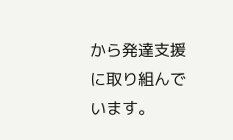から発達支援に取り組んでいます。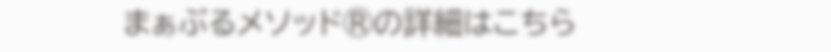まぁぶるメソッド®の詳細はこちら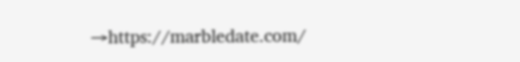→https://marbledate.com/